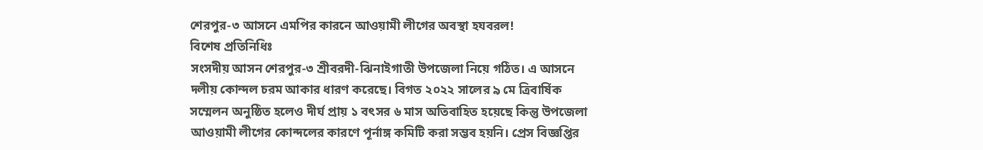শেরপুর-৩ আসনে এমপির কারনে আওয়ামী লীগের অবস্থা হযবরল!
বিশেষ প্রতিনিধিঃ
সংসদীয় আসন শেরপুর-৩ শ্রীবরদী-ঝিনাইগাতী উপজেলা নিয়ে গঠিত। এ আসনে দলীয় কোন্দল চরম আকার ধারণ করেছে। বিগত ২০২২ সালের ৯ মে ত্রিবার্ষিক সম্মেলন অনুষ্ঠিত হলেও দীর্ঘ প্রায় ১ বৎসর ৬ মাস অতিবাহিত হয়েছে কিন্তু উপজেলা আওয়ামী লীগের কোন্দলের কারণে পূর্নাঙ্গ কমিটি করা সম্ভব হয়নি। প্রেস বিজ্ঞপ্তির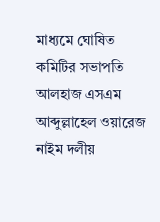মাধ্যমে ঘোষিত কমিটির সভাপতি আলহাজ এসএম আব্দুল্লাহেল ওয়ারেজ নাইম দলীয়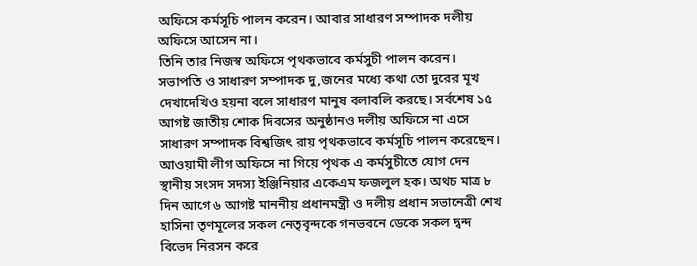অফিসে কর্মসূচি পালন করেন। আবার সাধারণ সম্পাদক দলীয় অফিসে আসেন না।
তিনি তার নিজস্ব অফিসে পৃথকভাবে কর্মসুচী পালন করেন। সভাপতি ও সাধারণ সম্পাদক দু,জনের মধ্যে কথা তো দুরের মূখ দেখাদেখিও হয়না বলে সাধারণ মানুষ বলাবলি করছে। সর্বশেষ ১৫ আগষ্ট জাতীয় শোক দিবসের অনুষ্ঠানও দলীয় অফিসে না এসে সাধারণ সম্পাদক বিশ্বজিৎ রায় পৃথকভাবে কর্মসূচি পালন করেছেন। আওয়ামী লীগ অফিসে না গিয়ে পৃথক এ কর্মসুচীতে যোগ দেন স্থানীয় সংসদ সদস্য ইঞ্জিনিয়ার একেএম ফজলুল হক। অথচ মাত্র ৮ দিন আগে ৬ আগষ্ট মাননীয় প্রধানমন্ত্রী ও দলীয় প্রধান সভানেত্রী শেখ হাসিনা তৃণমূলের সকল নেতৃবৃন্দকে গনভবনে ডেকে সকল দ্বন্দ বিভেদ নিরসন করে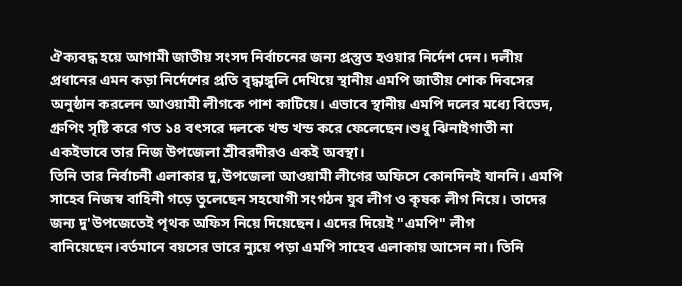ঐক্যবদ্ধ হয়ে আগামী জাতীয় সংসদ নির্বাচনের জন্য প্রস্তুত হওয়ার নির্দেশ দেন। দলীয় প্রধানের এমন কড়া নির্দেশের প্রতি বৃদ্ধাঙ্গুলি দেখিয়ে স্থানীয় এমপি জাতীয় শোক দিবসের অনুষ্ঠান করলেন আওয়ামী লীগকে পাশ কাটিয়ে। এভাবে স্থানীয় এমপি দলের মধ্যে বিভেদ, গ্রুপিং সৃষ্টি করে গত ১৪ বৎসরে দলকে খন্ড খন্ড করে ফেলেছেন।শুধু ঝিনাইগাতী না একইভাবে তার নিজ উপজেলা শ্রীবরদীরও একই অবস্থা।
তিনি তার নির্বাচনী এলাকার দু,উপজেলা আওয়ামী লীগের অফিসে কোনদিনই যাননি। এমপি সাহেব নিজস্ব বাহিনী গড়ে তুলেছেন সহযোগী সংগঠন যুব লীগ ও কৃষক লীগ নিয়ে। তাদের জন্য দু'উপজেতেই পৃথক অফিস নিয়ে দিয়েছেন। এদের দিয়েই "এমপি" লীগ বানিয়েছেন।বর্তমানে বয়সের ভারে ন্যুয়ে পড়া এমপি সাহেব এলাকায় আসেন না। তিনি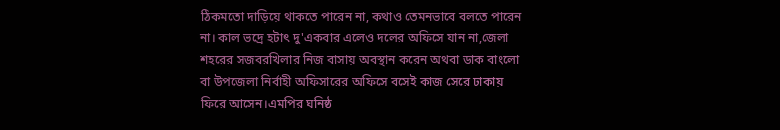ঠিকমতো দাড়িয়ে থাকতে পারেন না, কথাও তেমনভাবে বলতে পারেন না। কাল ভদ্রে হটাৎ দু'একবার এলেও দলের অফিসে যান না,জেলা শহরের সজবরখিলার নিজ বাসায় অবস্থান করেন অথবা ডাক বাংলো বা উপজেলা নির্বাহী অফিসারের অফিসে বসেই কাজ সেরে ঢাকায় ফিরে আসেন।এমপির ঘনিষ্ঠ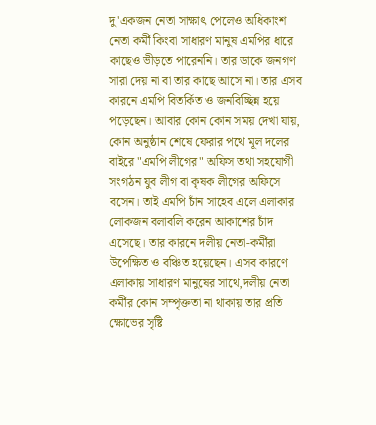দু'একজন নেতা সাক্ষাৎ পেলেও অধিকাংশ নেতা কর্মী কিংবা সাধারণ মানুষ এমপির ধারে কাছেও ভীড়তে পারেননি। তার ডাকে জনগণ সারা দেয় না বা তার কাছে আসে না। তার এসব কারনে এমপি বিতর্কিত ও জনবিচ্ছিন্ন হয়ে পড়েছেন। আবার কোন কোন সময় দেখা যায়, কোন অনুষ্ঠান শেষে ফেরার পথে মূল দলের বাইরে "এমপি লীগের" অফিস তথা সহযোগী সংগঠন যুব লীগ বা কৃষক লীগের অফিসে বসেন। তাই এমপি চাঁন সাহেব এলে এলাকার লোকজন বলাবলি করেন আকাশের চাঁদ এসেছে। তার কারনে দলীয় নেতা-কর্মীরা উপেক্ষিত ও বঞ্চিত হয়েছেন। এসব কারণে এলাকায় সাধারণ মানুষের সাথে,দলীয় নেতা কর্মীর কোন সম্পৃক্ততা না থাকায় তার প্রতি ক্ষোভের সৃষ্টি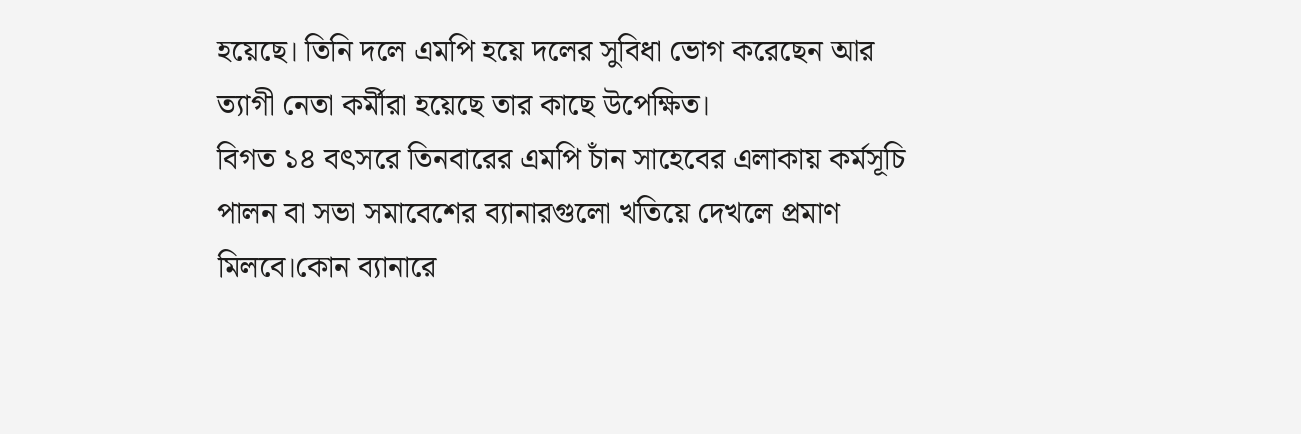হয়েছে। তিনি দলে এমপি হয়ে দলের সুবিধা ভোগ করেছেন আর ত্যাগী নেতা কর্মীরা হয়েছে তার কাছে উপেক্ষিত।
বিগত ১৪ বৎসরে তিনবারের এমপি চাঁন সাহেবের এলাকায় কর্মসূচি পালন বা সভা সমাবেশের ব্যানারগুলো খতিয়ে দেখলে প্রমাণ মিলবে।কোন ব্যানারে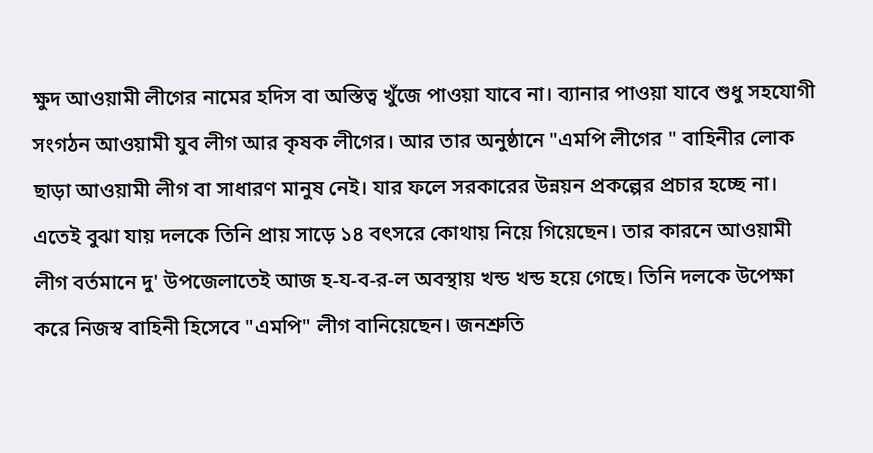ক্ষুদ আওয়ামী লীগের নামের হদিস বা অস্তিত্ব খুঁজে পাওয়া যাবে না। ব্যানার পাওয়া যাবে শুধু সহযোগী সংগঠন আওয়ামী যুব লীগ আর কৃষক লীগের। আর তার অনুষ্ঠানে "এমপি লীগের " বাহিনীর লোক ছাড়া আওয়ামী লীগ বা সাধারণ মানুষ নেই। যার ফলে সরকারের উন্নয়ন প্রকল্পের প্রচার হচ্ছে না। এতেই বুঝা যায় দলকে তিনি প্রায় সাড়ে ১৪ বৎসরে কোথায় নিয়ে গিয়েছেন। তার কারনে আওয়ামী লীগ বর্তমানে দু' উপজেলাতেই আজ হ-য-ব-র-ল অবস্থায় খন্ড খন্ড হয়ে গেছে। তিনি দলকে উপেক্ষা করে নিজস্ব বাহিনী হিসেবে "এমপি" লীগ বানিয়েছেন। জনশ্রুতি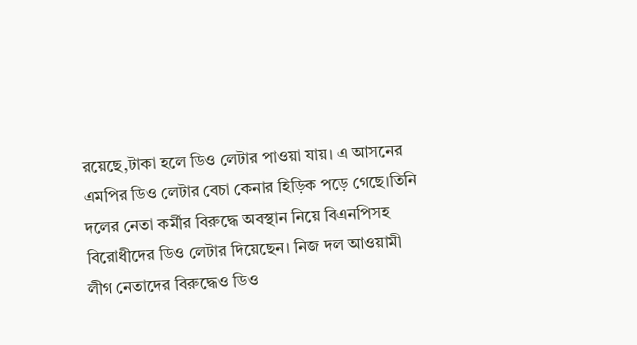রয়েছে,টাকা হলে ডিও লেটার পাওয়া যায়। এ আসনের এমপির ডিও লেটার বেচা কেনার হিড়িক পড়ে গেছে।তিনি দলের নেতা কর্মীর বিরুদ্ধে অবস্থান নিয়ে বিএনপিসহ বিরোধীদের ডিও লেটার দিয়েছেন। নিজ দল আওয়ামী লীগ নেতাদের বিরুদ্ধেও ডিও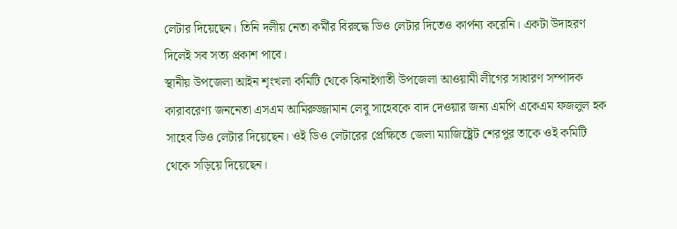লেটার দিয়েছেন। তিনি দলীয় নেতা কর্মীর বিরুদ্ধে ডিও লেটার দিতেও কার্পন্য করেনি। একটা উদাহরণ দিলেই সব সত্য প্রকাশ পাবে।
স্থানীয় উপজেলা আইন শৃংখলা কমিটি থেকে ঝিনাইগাতী উপজেলা আওয়ামী লীগের সাধারণ সম্পাদক কারাবরেণ্য জননেতা এসএম আমিরুজ্জামান লেবু সাহেবকে বাদ দেওয়ার জন্য এমপি একেএম ফজলুল হক সাহেব ডিও লেটার দিয়েছেন। ওই ডিও লেটারের প্রেক্ষিতে জেলা ম্যাজিষ্ট্রেট শেরপুর তাকে ওই কমিটি থেকে সড়িয়ে দিয়েছেন।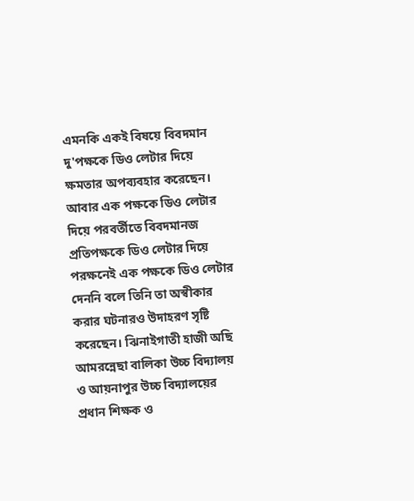এমনকি একই বিষয়ে বিবদমান দু'পক্ষকে ডিও লেটার দিয়ে ক্ষমতার অপব্যবহার করেছেন। আবার এক পক্ষকে ডিও লেটার দিয়ে পরবর্তীতে বিবদমানজ প্রতিপক্ষকে ডিও লেটার দিয়ে পরক্ষনেই এক পক্ষকে ডিও লেটার দেননি বলে তিনি তা অস্বীকার করার ঘটনারও উদাহরণ সৃষ্টি করেছেন। ঝিনাইগাতী হাজী অছি আমরন্নেছা বালিকা উচ্চ বিদ্যালয় ও আয়নাপুর উচ্চ বিদ্যালয়ের প্রধান শিক্ষক ও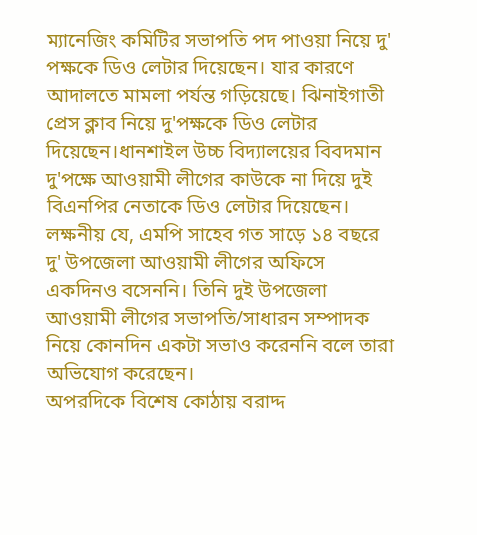ম্যানেজিং কমিটির সভাপতি পদ পাওয়া নিয়ে দু' পক্ষকে ডিও লেটার দিয়েছেন। যার কারণে আদালতে মামলা পর্যন্ত গড়িয়েছে। ঝিনাইগাতী প্রেস ক্লাব নিয়ে দু'পক্ষকে ডিও লেটার দিয়েছেন।ধানশাইল উচ্চ বিদ্যালয়ের বিবদমান দু'পক্ষে আওয়ামী লীগের কাউকে না দিয়ে দুই বিএনপির নেতাকে ডিও লেটার দিয়েছেন। লক্ষনীয় যে, এমপি সাহেব গত সাড়ে ১৪ বছরে দু' উপজেলা আওয়ামী লীগের অফিসে একদিনও বসেননি। তিনি দুই উপজেলা আওয়ামী লীগের সভাপতি/সাধারন সম্পাদক নিয়ে কোনদিন একটা সভাও করেননি বলে তারা অভিযোগ করেছেন।
অপরদিকে বিশেষ কোঠায় বরাদ্দ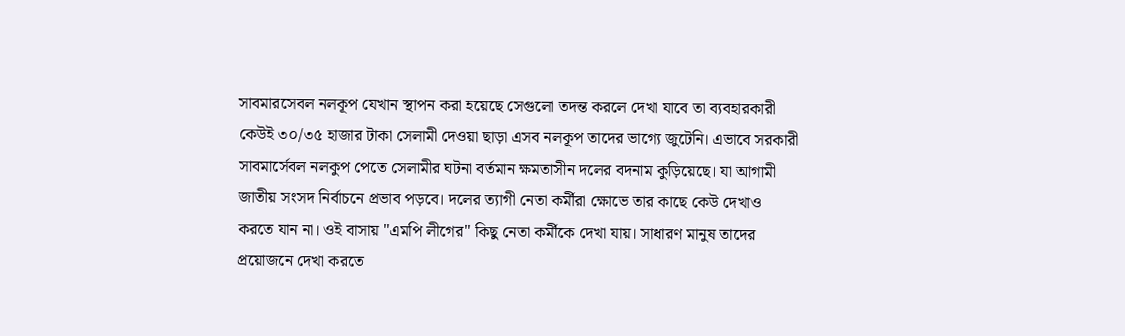সাবমারসেবল নলকূপ যেখান স্থাপন করা হয়েছে সেগুলো তদন্ত করলে দেখা যাবে তা ব্যবহারকারী কেউই ৩০/৩৫ হাজার টাকা সেলামী দেওয়া ছাড়া এসব নলকূপ তাদের ভাগ্যে জুটেনি। এভাবে সরকারী সাবমার্সেবল নলকুপ পেতে সেলামীর ঘটনা বর্তমান ক্ষমতাসীন দলের বদনাম কুড়িয়েছে। যা আগামী জাতীয় সংসদ নির্বাচনে প্রভাব পড়বে। দলের ত্যাগী নেতা কর্মীরা ক্ষোভে তার কাছে কেউ দেখাও করতে যান না। ওই বাসায় "এমপি লীগের" কিছু নেতা কর্মীকে দেখা যায়। সাধারণ মানুষ তাদের প্রয়োজনে দেখা করতে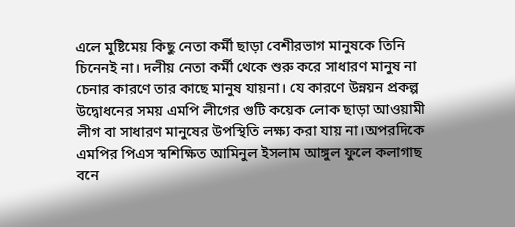এলে মুষ্টিমেয় কিছু নেতা কর্মী ছাড়া বেশীরভাগ মানুষকে তিনি চিনেনই না। দলীয় নেতা কর্মী থেকে শুরু করে সাধারণ মানুষ না চেনার কারণে তার কাছে মানুষ যায়না। যে কারণে উন্নয়ন প্রকল্প উদ্বোধনের সময় এমপি লীগের গুটি কয়েক লোক ছাড়া আওয়ামী লীগ বা সাধারণ মানুষের উপস্থিতি লক্ষ্য করা যায় না।অপরদিকে এমপির পিএস স্বশিক্ষিত আমিনুল ইসলাম আঙ্গুল ফুলে কলাগাছ বনে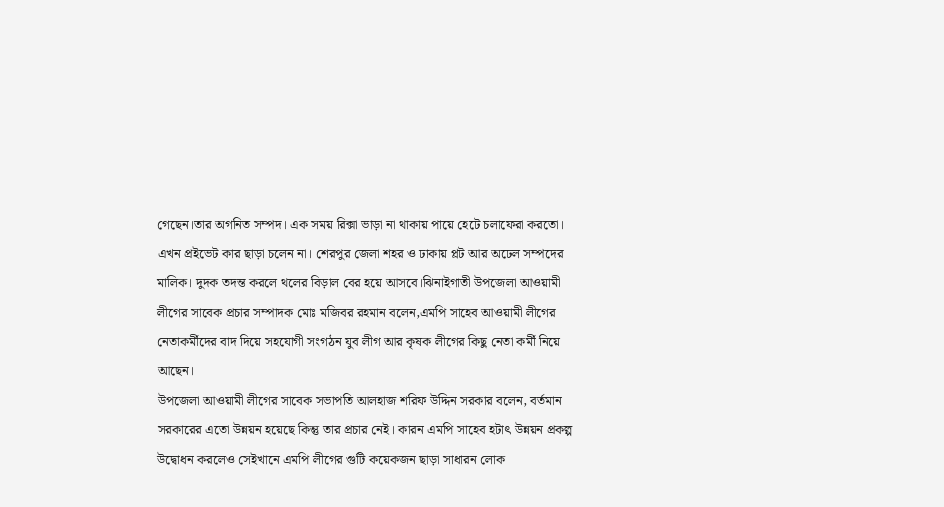গেছেন।তার অগনিত সম্পদ। এক সময় রিক্সা ভাড়া না থাকায় পায়ে হেটে চলাফেরা করতো। এখন প্রইভেট কার ছাড়া চলেন না। শেরপুর জেলা শহর ও ঢাকায় প্লট আর অঢেল সম্পদের মালিক। দুদক তদন্ত করলে থলের বিড়াল বের হয়ে আসবে।ঝিনাইগাতী উপজেলা আওয়ামী লীগের সাবেক প্রচার সম্পাদক মোঃ মজিবর রহমান বলেন,এমপি সাহেব আওয়ামী লীগের নেতাকর্মীদের বাদ দিয়ে সহযোগী সংগঠন যুব লীগ আর কৃষক লীগের কিছু নেতা কর্মী নিয়ে আছেন।
উপজেলা আওয়ামী লীগের সাবেক সভাপতি আলহাজ শরিফ উদ্দিন সরকার বলেন, বর্তমান সরকারের এতো উন্নয়ন হয়েছে কিন্তু তার প্রচার নেই। কারন এমপি সাহেব হটাৎ উন্নয়ন প্রকল্প উদ্বোধন করলেও সেইখানে এমপি লীগের গুটি কয়েকজন ছাড়া সাধারন লোক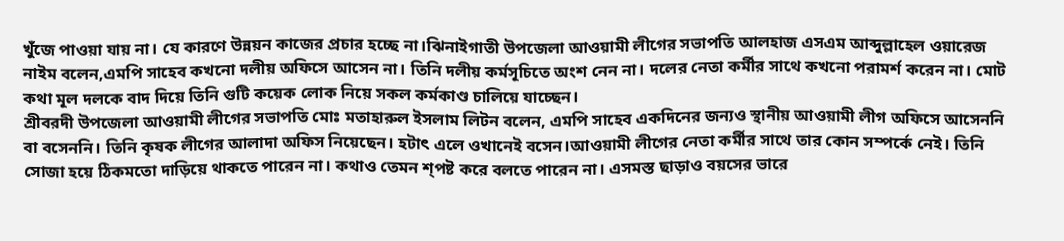খুঁজে পাওয়া যায় না। যে কারণে উন্নয়ন কাজের প্রচার হচ্ছে না।ঝিনাইগাতী উপজেলা আওয়ামী লীগের সভাপতি আলহাজ এসএম আব্দুল্লাহেল ওয়ারেজ নাইম বলেন,এমপি সাহেব কখনো দলীয় অফিসে আসেন না। তিনি দলীয় কর্মসূচিতে অংশ নেন না। দলের নেতা কর্মীর সাথে কখনো পরামর্শ করেন না। মোট কথা মূল দলকে বাদ দিয়ে তিনি গুটি কয়েক লোক নিয়ে সকল কর্মকাণ্ড চালিয়ে যাচ্ছেন।
শ্রীবরদী উপজেলা আওয়ামী লীগের সভাপতি মোঃ মতাহারুল ইসলাম লিটন বলেন, এমপি সাহেব একদিনের জন্যও স্থানীয় আওয়ামী লীগ অফিসে আসেননি বা বসেননি। তিনি কৃষক লীগের আলাদা অফিস নিয়েছেন। হটাৎ এলে ওখানেই বসেন।আওয়ামী লীগের নেতা কর্মীর সাথে তার কোন সম্পর্কে নেই। তিনি সোজা হয়ে ঠিকমতো দাড়িয়ে থাকতে পারেন না। কথাও তেমন শ্পষ্ট করে বলতে পারেন না। এসমস্ত ছাড়াও বয়সের ভারে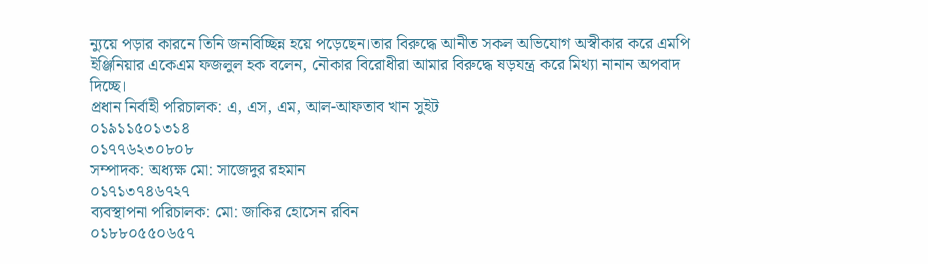ন্যুয়ে পড়ার কারনে তিনি জনবিচ্ছিন্ন হয়ে পড়েছেন।তার বিরুদ্ধে আনীত সকল অভিযোগ অস্বীকার করে এমপি ইঞ্জিনিয়ার একেএম ফজলুল হক বলেন, নৌকার বিরোধীরা আমার বিরুদ্ধে ষড়যন্ত্র করে মিথ্যা নানান অপবাদ দিচ্ছে।
প্রধান নির্বাহী পরিচালক: এ, এস, এম, আল-আফতাব খান সুইট
০১৯১১৫০১৩১৪
০১৭৭৬২৩০৮০৮
সম্পাদক: অধ্যক্ষ মো: সাজেদুর রহমান
০১৭১৩৭৪৬৭২৭
ব্যবস্থাপনা পরিচালক: মো: জাকির হোসেন রবিন
০১৮৮০৫৫০৬৫৭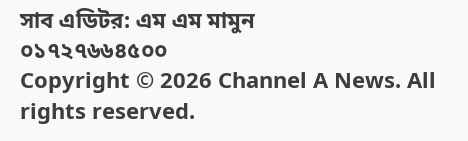সাব এডিটর: এম এম মামুন
০১৭২৭৬৬৪৫০০
Copyright © 2026 Channel A News. All rights reserved.